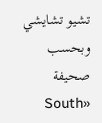تشيو تشايشي
وبحسب صحيفة «South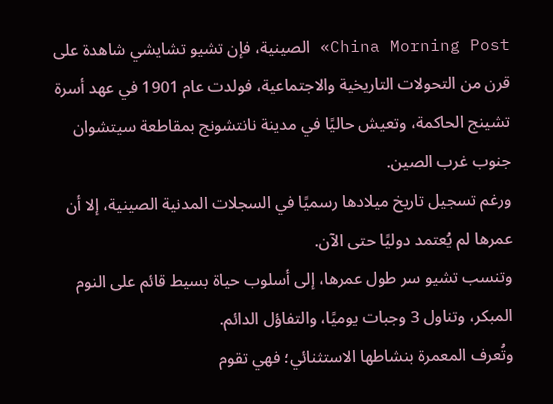China Morning Post» الصينية، فإن تشيو تشايشي شاهدة على قرن من التحولات التاريخية والاجتماعية، فولدت عام 1901 في عهد أسرة تشينج الحاكمة، وتعيش حاليًا في مدينة نانتشونج بمقاطعة سيتشوان جنوب غرب الصين.
ورغم تسجيل تاريخ ميلادها رسميًا في السجلات المدنية الصينية، إلا أن عمرها لم يُعتمد دوليًا حتى الآن.
وتنسب تشيو سر طول عمرها، إلى أسلوب حياة بسيط قائم على النوم المبكر، وتناول 3 وجبات يوميًا، والتفاؤل الدائم.
وتُعرف المعمرة بنشاطها الاستثنائي؛ فهي تقوم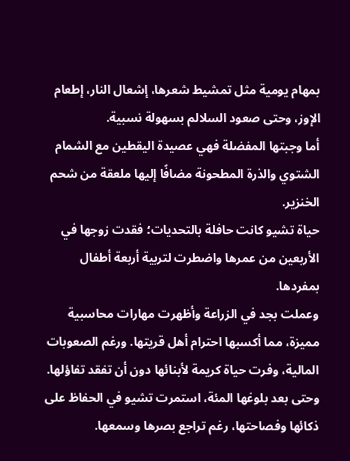بمهام يومية مثل تمشيط شعرها، إشعال النار، إطعام الإوز، وحتى صعود السلالم بسهولة نسبية.
أما وجبتها المفضلة فهي عصيدة اليقطين مع الشمام الشتوي والذرة المطحونة مضافًا إليها ملعقة من شحم الخنزير.
حياة تشيو كانت حافلة بالتحديات؛ فقدت زوجها في الأربعين من عمرها واضطرت لتربية أربعة أطفال بمفردها.
وعملت بجد في الزراعة وأظهرت مهارات محاسبية مميزة، مما أكسبها احترام أهل قريتها. ورغم الصعوبات المالية، وفرت حياة كريمة لأبنائها دون أن تفقد تفاؤلها.
وحتى بعد بلوغها المئة، استمرت تشيو في الحفاظ على ذكائها وفصاحتها، رغم تراجع بصرها وسمعها.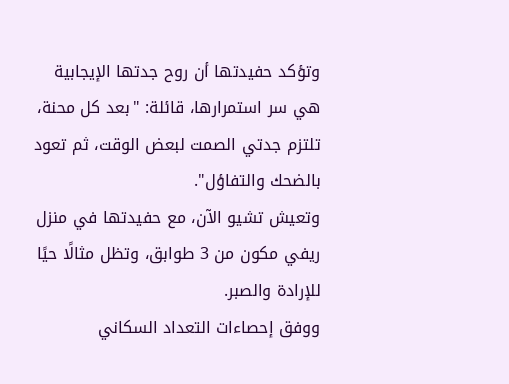وتؤكد حفيدتها أن روح جدتها الإيجابية هي سر استمرارها، قائلة: "بعد كل محنة، تلتزم جدتي الصمت لبعض الوقت، ثم تعود بالضحك والتفاؤل".
وتعيش تشيو الآن، مع حفيدتها في منزل ريفي مكون من 3 طوابق، وتظل مثالًا حيًا للإرادة والصبر.
ووفق إحصاءات التعداد السكاني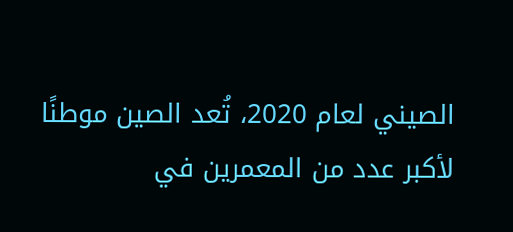الصيني لعام 2020، تُعد الصين موطنًا لأكبر عدد من المعمرين في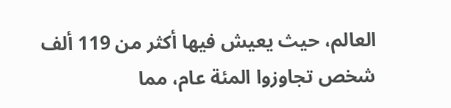العالم، حيث يعيش فيها أكثر من 119 ألف شخص تجاوزوا المئة عام، مما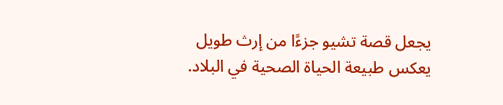يجعل قصة تشيو جزءًا من إرث طويل يعكس طبيعة الحياة الصحية في البلاد.